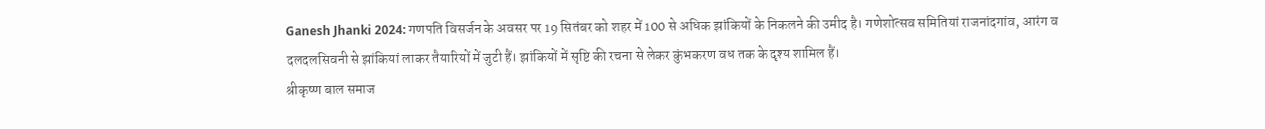Ganesh Jhanki 2024: गणपति विसर्जन के अवसर पर 19 सितंबर को शहर में 100 से अधिक झांकियों के निकलने की उमीद है। गणेशोत्सव समितियां राजनांदगांव, आरंग व दलदलसिवनी से झांकियां लाकर तैयारियों में जुटी हैं। झांकियों में सृष्टि की रचना से लेकर कुंभकरण वध तक के दृश्य शामिल हैं।
श्रीकृष्ण बाल समाज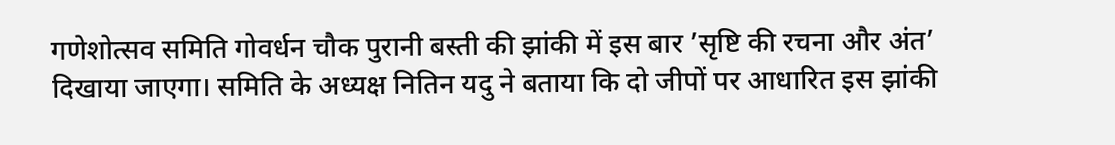गणेशोत्सव समिति गोवर्धन चौक पुरानी बस्ती की झांकी में इस बार ’सृष्टि की रचना और अंत’ दिखाया जाएगा। समिति के अध्यक्ष नितिन यदु ने बताया कि दो जीपों पर आधारित इस झांकी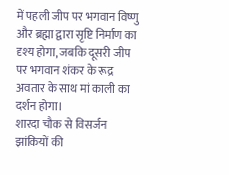में पहली जीप पर भगवान विष्णु और ब्रह्मा द्वारा सृष्टि निर्माण का दृश्य होगा, जबकि दूसरी जीप पर भगवान शंकर के रूद्र अवतार के साथ मां काली का दर्शन होगा।
शारदा चौक से विसर्जन झांकियों की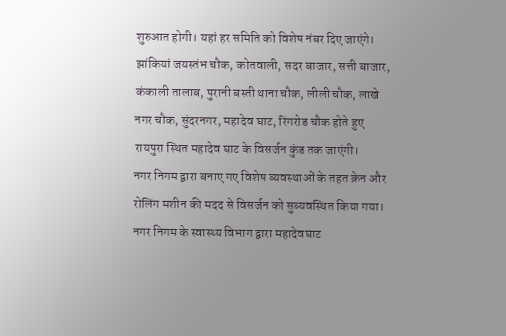शुरुआत होगी। यहां हर समिति को विशेष नंबर दिए जाएंगे। झांकियां जयस्तंभ चौक, कोतवाली, सदर बाजार, सत्ती बाजार, कंकाली तालाब, पुरानी बस्ती थाना चौक, लीली चौक, लाखे नगर चौक, सुंदरनगर, महादेव घाट, रिंगरोड चौक होते हुए रायपुरा स्थित महादेव घाट के विसर्जन कुंड तक जाएंगी।
नगर निगम द्वारा बनाए गए विशेष व्यवस्थाओं के तहत क्रेन और रोलिंग मशीन की मदद से विसर्जन को सुव्यवस्थित किया गया। नगर निगम के स्वास्थ्य विभाग द्वारा महादेवघाट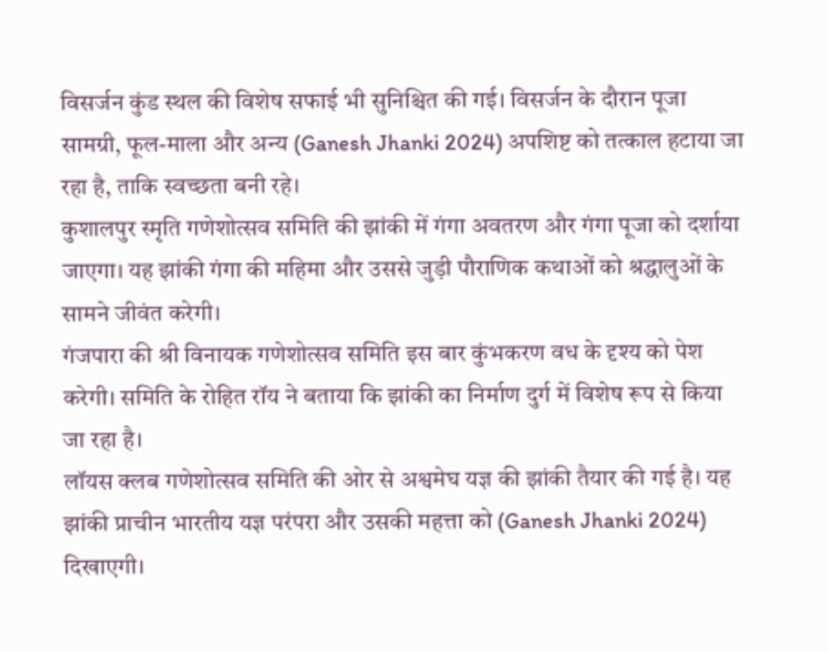विसर्जन कुंड स्थल की विशेष सफाई भी सुनिश्चित की गई। विसर्जन के दौरान पूजा सामग्री, फूल-माला और अन्य (Ganesh Jhanki 2024) अपशिष्ट को तत्काल हटाया जा रहा है, ताकि स्वच्छता बनी रहे।
कुशालपुर स्मृति गणेशोत्सव समिति की झांकी में गंगा अवतरण और गंगा पूजा को दर्शाया जाएगा। यह झांकी गंगा की महिमा और उससे जुड़ी पौराणिक कथाओं को श्रद्धालुओं के सामने जीवंत करेगी।
गंजपारा की श्री विनायक गणेशोत्सव समिति इस बार कुंभकरण वध के दृश्य को पेश करेगी। समिति के रोहित रॉय ने बताया कि झांकी का निर्माण दुर्ग में विशेष रूप से किया जा रहा है।
लॉयस क्लब गणेशोत्सव समिति की ओर से अश्वमेघ यज्ञ की झांकी तैयार की गई है। यह झांकी प्राचीन भारतीय यज्ञ परंपरा और उसकी महत्ता को (Ganesh Jhanki 2024) दिखाएगी।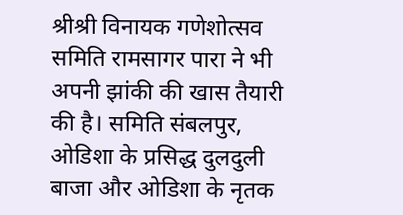श्रीश्री विनायक गणेशोत्सव समिति रामसागर पारा ने भी अपनी झांकी की खास तैयारी की है। समिति संबलपुर, ओडिशा के प्रसिद्ध दुलदुली बाजा और ओडिशा के नृतक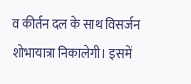व कीर्तन दल के साथ विसर्जन शोभायात्रा निकालेगी। इसमें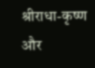श्रीराधा-कृष्ण और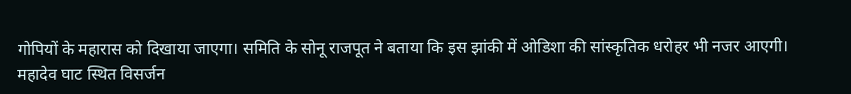गोपियों के महारास को दिखाया जाएगा। समिति के सोनू राजपूत ने बताया कि इस झांकी में ओडिशा की सांस्कृतिक धरोहर भी नजर आएगी।
महादेव घाट स्थित विसर्जन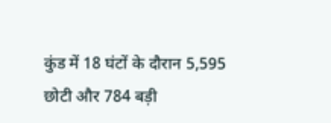कुंड में 18 घंटों के दौरान 5,595 छोटी और 784 बड़ी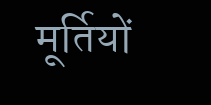मूर्तियों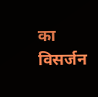का विसर्जन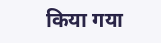किया गया